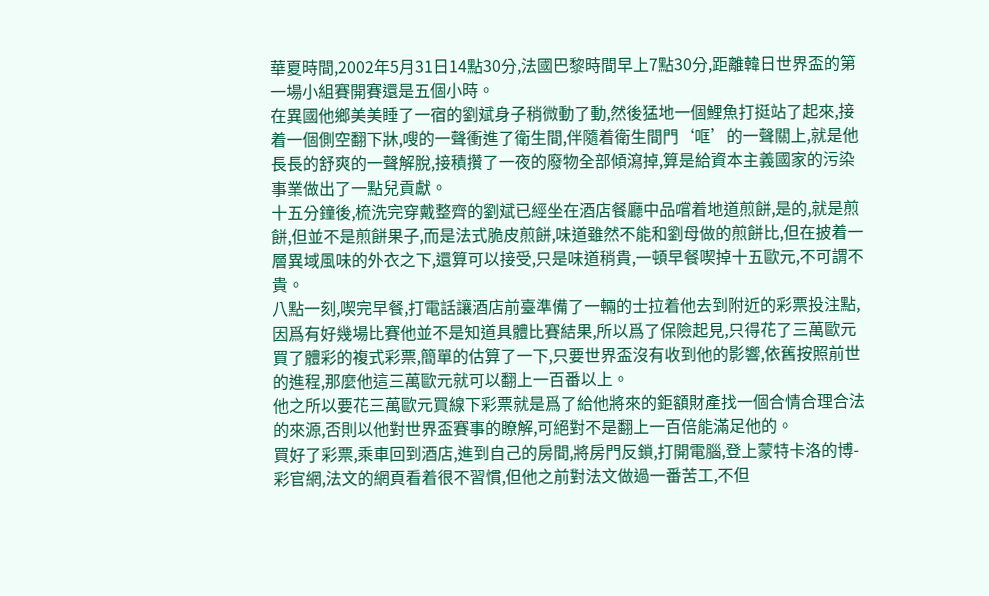華夏時間,2002年5月31日14點30分,法國巴黎時間早上7點30分,距離韓日世界盃的第一場小組賽開賽還是五個小時。
在異國他鄉美美睡了一宿的劉斌身子稍微動了動,然後猛地一個鯉魚打挺站了起來,接着一個側空翻下牀,嗖的一聲衝進了衛生間,伴隨着衛生間門‘哐’的一聲關上,就是他長長的舒爽的一聲解脫,接積攢了一夜的廢物全部傾瀉掉,算是給資本主義國家的污染事業做出了一點兒貢獻。
十五分鐘後,梳洗完穿戴整齊的劉斌已經坐在酒店餐廳中品嚐着地道煎餅,是的,就是煎餅,但並不是煎餅果子,而是法式脆皮煎餅,味道雖然不能和劉母做的煎餅比,但在披着一層異域風味的外衣之下,還算可以接受,只是味道稍貴,一頓早餐喫掉十五歐元,不可謂不貴。
八點一刻,喫完早餐,打電話讓酒店前臺準備了一輛的士拉着他去到附近的彩票投注點,因爲有好幾場比賽他並不是知道具體比賽結果,所以爲了保險起見,只得花了三萬歐元買了體彩的複式彩票,簡單的估算了一下,只要世界盃沒有收到他的影響,依舊按照前世的進程,那麼他這三萬歐元就可以翻上一百番以上。
他之所以要花三萬歐元買線下彩票就是爲了給他將來的鉅額財產找一個合情合理合法的來源,否則以他對世界盃賽事的瞭解,可絕對不是翻上一百倍能滿足他的。
買好了彩票,乘車回到酒店,進到自己的房間,將房門反鎖,打開電腦,登上蒙特卡洛的博-彩官網,法文的網頁看着很不習慣,但他之前對法文做過一番苦工,不但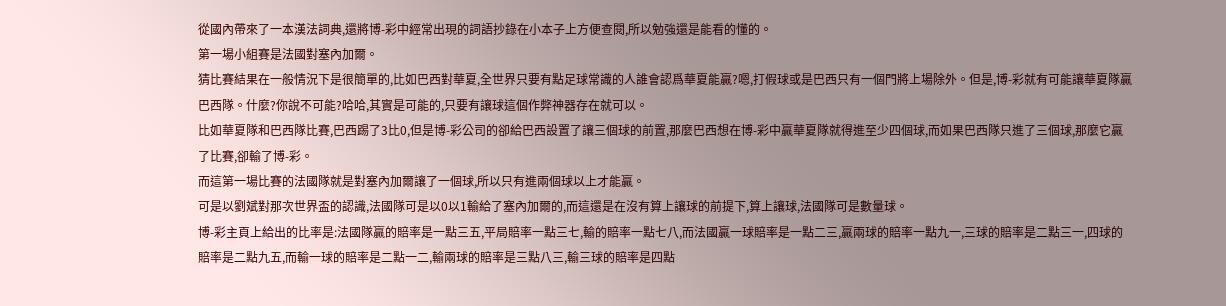從國內帶來了一本漢法詞典,還將博-彩中經常出現的詞語抄錄在小本子上方便查閱,所以勉強還是能看的懂的。
第一場小組賽是法國對塞內加爾。
猜比賽結果在一般情況下是很簡單的,比如巴西對華夏,全世界只要有點足球常識的人誰會認爲華夏能贏?嗯,打假球或是巴西只有一個門將上場除外。但是,博-彩就有可能讓華夏隊贏巴西隊。什麼?你說不可能?哈哈,其實是可能的,只要有讓球這個作弊神器存在就可以。
比如華夏隊和巴西隊比賽,巴西踢了3比0,但是博-彩公司的卻給巴西設置了讓三個球的前置,那麼巴西想在博-彩中贏華夏隊就得進至少四個球,而如果巴西隊只進了三個球,那麼它贏了比賽,卻輸了博-彩。
而這第一場比賽的法國隊就是對塞內加爾讓了一個球,所以只有進兩個球以上才能贏。
可是以劉斌對那次世界盃的認識,法國隊可是以0以1輸給了塞內加爾的,而這還是在沒有算上讓球的前提下,算上讓球,法國隊可是數量球。
博-彩主頁上給出的比率是:法國隊贏的賠率是一點三五,平局賠率一點三七,輸的賠率一點七八,而法國贏一球賠率是一點二三,贏兩球的賠率一點九一,三球的賠率是二點三一,四球的賠率是二點九五,而輸一球的賠率是二點一二,輸兩球的賠率是三點八三,輸三球的賠率是四點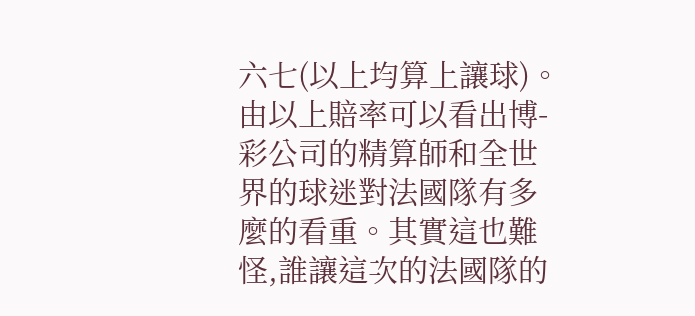六七(以上均算上讓球)。
由以上賠率可以看出博-彩公司的精算師和全世界的球迷對法國隊有多麼的看重。其實這也難怪,誰讓這次的法國隊的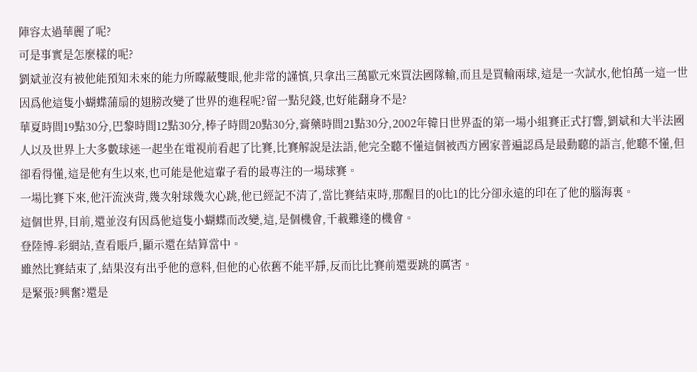陣容太過華麗了呢?
可是事實是怎麼樣的呢?
劉斌並沒有被他能預知未來的能力所矇蔽雙眼,他非常的謹慎,只拿出三萬歐元來買法國隊輸,而且是買輸兩球,這是一次試水,他怕萬一這一世因爲他這隻小蝴蝶蒲扇的翅膀改變了世界的進程呢?留一點兒錢,也好能翻身不是?
華夏時間19點30分,巴黎時間12點30分,棒子時間20點30分,膏藥時間21點30分,2002年韓日世界盃的第一場小組賽正式打響,劉斌和大半法國人以及世界上大多數球迷一起坐在電視前看起了比賽,比賽解說是法語,他完全聽不懂這個被西方國家普遍認爲是最動聽的語言,他聽不懂,但卻看得懂,這是他有生以來,也可能是他這輩子看的最專注的一場球賽。
一場比賽下來,他汗流浹背,幾次射球幾次心跳,他已經記不清了,當比賽結束時,那醒目的0比1的比分卻永遠的印在了他的腦海裏。
這個世界,目前,還並沒有因爲他這隻小蝴蝶而改變,這,是個機會,千載難逢的機會。
登陸博-彩網站,查看賬戶,顯示還在結算當中。
雖然比賽結束了,結果沒有出乎他的意料,但他的心依舊不能平靜,反而比比賽前還要跳的厲害。
是緊張?興奮?還是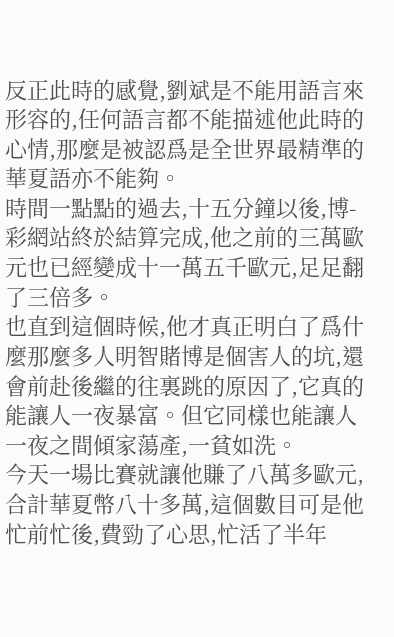反正此時的感覺,劉斌是不能用語言來形容的,任何語言都不能描述他此時的心情,那麼是被認爲是全世界最精準的華夏語亦不能夠。
時間一點點的過去,十五分鐘以後,博-彩網站終於結算完成,他之前的三萬歐元也已經變成十一萬五千歐元,足足翻了三倍多。
也直到這個時候,他才真正明白了爲什麼那麼多人明智賭博是個害人的坑,還會前赴後繼的往裏跳的原因了,它真的能讓人一夜暴富。但它同樣也能讓人一夜之間傾家蕩產,一貧如洗。
今天一場比賽就讓他賺了八萬多歐元,合計華夏幣八十多萬,這個數目可是他忙前忙後,費勁了心思,忙活了半年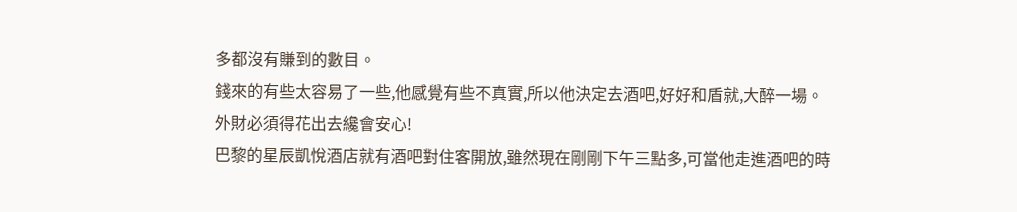多都沒有賺到的數目。
錢來的有些太容易了一些,他感覺有些不真實,所以他決定去酒吧,好好和盾就,大醉一場。
外財必須得花出去纔會安心!
巴黎的星辰凱悅酒店就有酒吧對住客開放,雖然現在剛剛下午三點多,可當他走進酒吧的時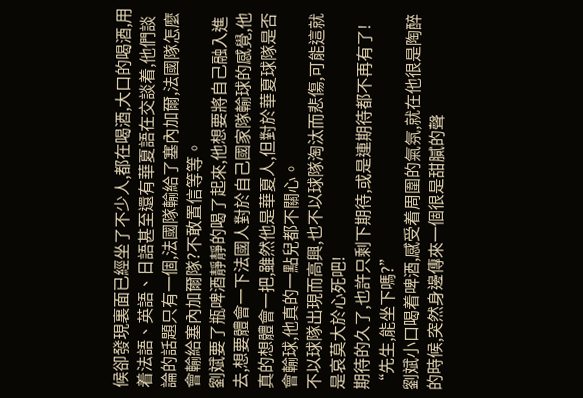候卻發現裏面已經坐了不少人,都在喝酒,大口的喝酒,用着法語、英語、日語甚至還有華夏語在交談着,他們談論的話題只有一個,法國隊輸給了塞內加爾,法國隊怎麼會輸給塞內加爾隊?不敢置信等等。
劉斌要了瓶啤酒靜靜的喝了起來,他想要將自己融入進去,想要體會一下法國人對於自己國家隊輸球的感覺,他真的想體會一把,雖然他是華夏人,但對於華夏球隊是否會輸球,他真的一點兒都不關心。
不以球隊出現而高興,也不以球隊淘汰而悲傷,可能這就是哀莫大於心死吧!
期待的久了,也許只剩下期待,或是連期待都不再有了!
“先生,能坐下嗎?”
劉斌小口喝着啤酒,感受着周圍的氣氛,就在他很是陶醉的時候,突然身邊傳來一個很是甜膩的聲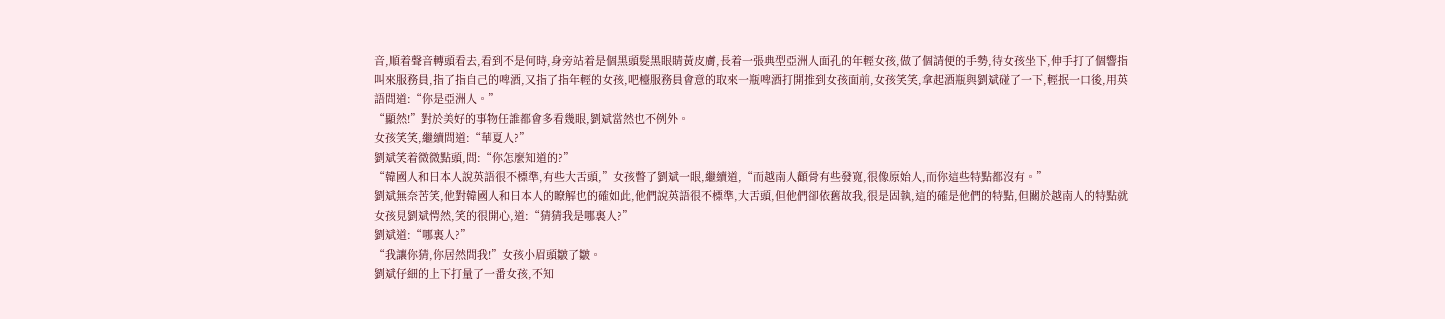音,順着聲音轉頭看去,看到不是何時,身旁站着是個黑頭髮黑眼睛黃皮膚,長着一張典型亞洲人面孔的年輕女孩,做了個請便的手勢,待女孩坐下,伸手打了個響指叫來服務員,指了指自己的啤酒,又指了指年輕的女孩,吧檯服務員會意的取來一瓶啤酒打開推到女孩面前,女孩笑笑,拿起酒瓶與劉斌碰了一下,輕抿一口後,用英語問道:“你是亞洲人。”
“顯然!”對於美好的事物任誰都會多看幾眼,劉斌當然也不例外。
女孩笑笑,繼續問道:“華夏人?”
劉斌笑着微微點頭,問:“你怎麼知道的?”
“韓國人和日本人說英語很不標準,有些大舌頭,”女孩瞥了劉斌一眼,繼續道,“而越南人顴骨有些發寬,很像原始人,而你這些特點都沒有。”
劉斌無奈苦笑,他對韓國人和日本人的瞭解也的確如此,他們說英語很不標準,大舌頭,但他們卻依舊故我,很是固執,這的確是他們的特點,但關於越南人的特點就
女孩見劉斌愕然,笑的很開心,道:“猜猜我是哪裏人?”
劉斌道:“哪裏人?”
“我讓你猜,你居然問我!”女孩小眉頭皺了皺。
劉斌仔細的上下打量了一番女孩,不知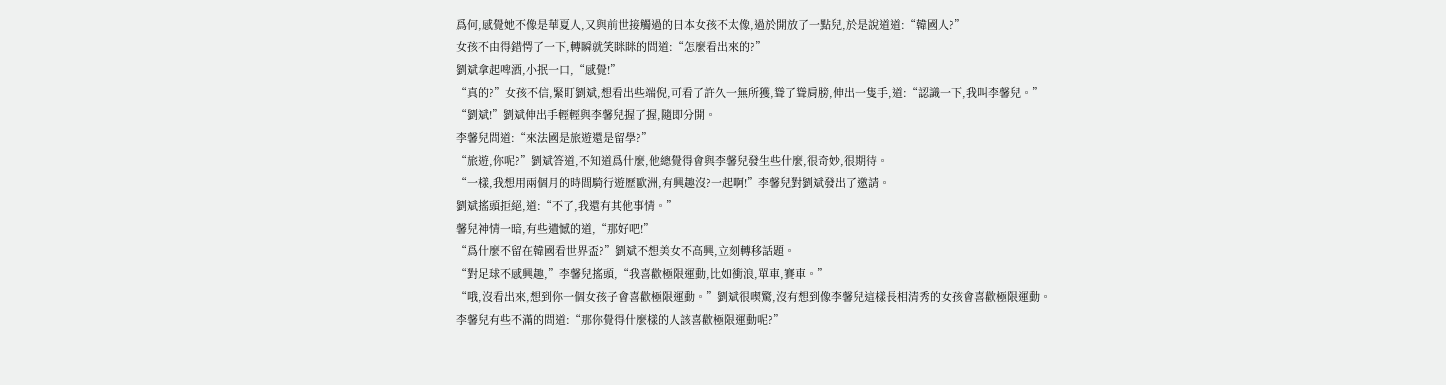爲何,感覺她不像是華夏人,又與前世接觸過的日本女孩不太像,過於開放了一點兒,於是說道道:“韓國人?”
女孩不由得錯愕了一下,轉瞬就笑眯眯的問道:“怎麼看出來的?”
劉斌拿起啤酒,小抿一口,“感覺!”
“真的?”女孩不信,緊盯劉斌,想看出些端倪,可看了許久一無所獲,聳了聳肩膀,伸出一隻手,道:“認識一下,我叫李馨兒。”
“劉斌!”劉斌伸出手輕輕與李馨兒握了握,隨即分開。
李馨兒問道:“來法國是旅遊還是留學?”
“旅遊,你呢?”劉斌答道,不知道爲什麼,他總覺得會與李馨兒發生些什麼,很奇妙,很期待。
“一樣,我想用兩個月的時間騎行遊歷歐洲,有興趣沒?一起啊!”李馨兒對劉斌發出了邀請。
劉斌搖頭拒絕,道:“不了,我還有其他事情。”
馨兒神情一暗,有些遺憾的道,“那好吧!”
“爲什麼不留在韓國看世界盃?”劉斌不想美女不高興,立刻轉移話題。
“對足球不感興趣,”李馨兒搖頭,“我喜歡極限運動,比如衝浪,單車,賽車。”
“哦,沒看出來,想到你一個女孩子會喜歡極限運動。”劉斌很喫驚,沒有想到像李馨兒這樣長相清秀的女孩會喜歡極限運動。
李馨兒有些不滿的問道:“那你覺得什麼樣的人該喜歡極限運動呢?”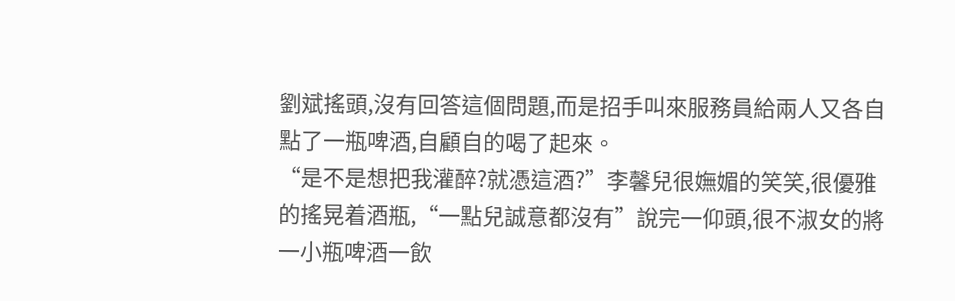劉斌搖頭,沒有回答這個問題,而是招手叫來服務員給兩人又各自點了一瓶啤酒,自顧自的喝了起來。
“是不是想把我灌醉?就憑這酒?”李馨兒很嫵媚的笑笑,很優雅的搖晃着酒瓶,“一點兒誠意都沒有”說完一仰頭,很不淑女的將一小瓶啤酒一飲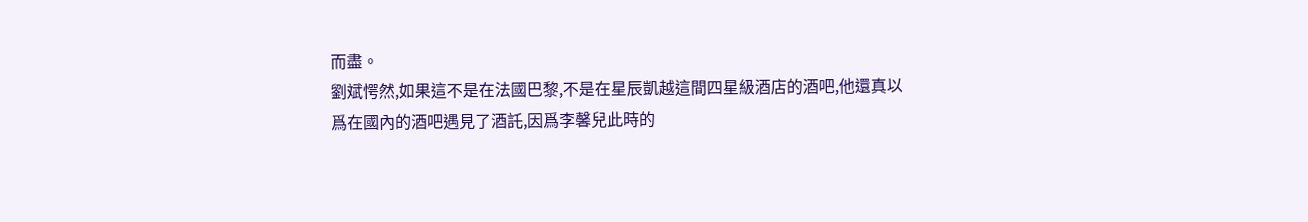而盡。
劉斌愕然,如果這不是在法國巴黎,不是在星辰凱越這間四星級酒店的酒吧,他還真以爲在國內的酒吧遇見了酒託,因爲李馨兒此時的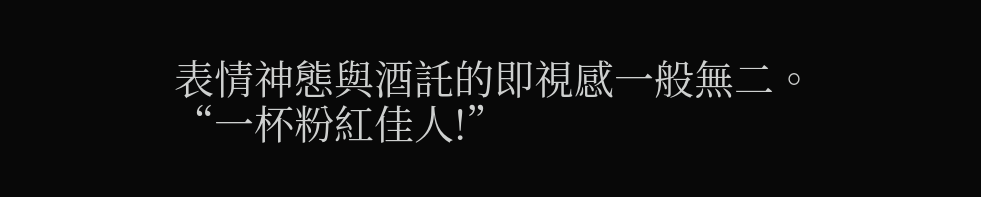表情神態與酒託的即視感一般無二。
“一杯粉紅佳人!”